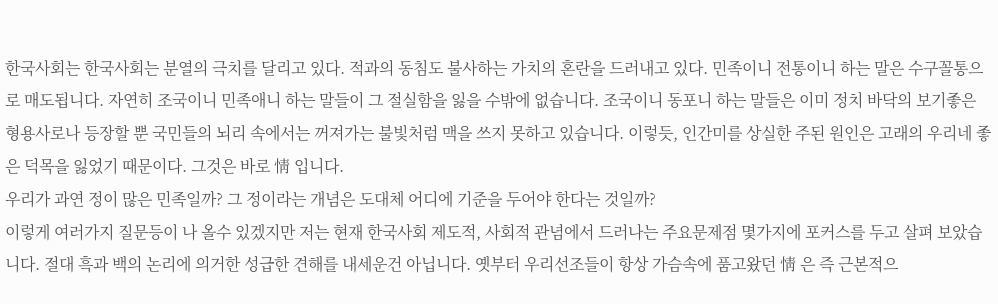한국사회는 한국사회는 분열의 극치를 달리고 있다. 적과의 동침도 불사하는 가치의 혼란을 드러내고 있다. 민족이니 전통이니 하는 말은 수구꼴통으로 매도됩니다. 자연히 조국이니 민족애니 하는 말들이 그 절실함을 잃을 수밖에 없습니다. 조국이니 동포니 하는 말들은 이미 정치 바닥의 보기좋은 형용사로나 등장할 뿐 국민들의 뇌리 속에서는 꺼져가는 불빛처럼 맥을 쓰지 못하고 있습니다. 이렇듯, 인간미를 상실한 주된 원인은 고래의 우리네 좋은 덕목을 잃었기 때문이다. 그것은 바로 情 입니다.
우리가 과연 정이 많은 민족일까? 그 정이라는 개념은 도대체 어디에 기준을 두어야 한다는 것일까?
이렇게 여러가지 질문등이 나 올수 있겠지만 저는 현재 한국사회 제도적, 사회적 관념에서 드러나는 주요문제점 몇가지에 포커스를 두고 살펴 보았습니다. 절대 흑과 백의 논리에 의거한 성급한 견해를 내세운건 아닙니다. 옛부터 우리선조들이 항상 가슴속에 품고왔던 情 은 즉 근본적으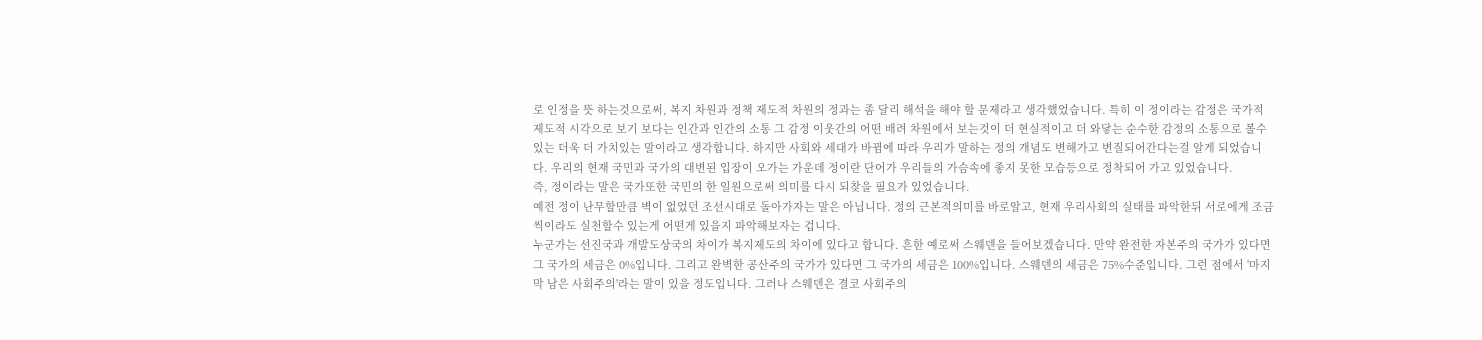로 인정을 뜻 하는것으로써, 복지 차원과 정책 제도적 차원의 정과는 좀 달리 해석을 해야 할 문제라고 생각했었습니다. 특히 이 정이라는 감정은 국가적 제도적 시각으로 보기 보다는 인간과 인간의 소통 그 감정 이웃간의 어떤 배려 차원에서 보는것이 더 현실적이고 더 와닿는 순수한 감정의 소통으로 볼수있는 더욱 더 가치있는 말이라고 생각합니다. 하지만 사회와 세대가 바뀜에 따라 우리가 말하는 정의 개념도 변해가고 변질되어간다는걸 알게 되었습니다. 우리의 현재 국민과 국가의 대변된 입장이 오가는 가운데 정이란 단어가 우리들의 가슴속에 좋지 못한 모습등으로 정착되어 가고 있었습니다.
즉, 정이라는 말은 국가또한 국민의 한 일원으로써 의미를 다시 되찾을 필요가 있었습니다.
예전 정이 난무할만큼 벽이 없었던 조선시대로 돌아가자는 말은 아닙니다. 정의 근본적의미를 바로알고, 현재 우리사회의 실태를 파악한뒤 서로에게 조금씩이라도 실천할수 있는게 어떤게 있을지 파악해보자는 겁니다.
누군가는 선진국과 개발도상국의 차이가 복지제도의 차이에 있다고 합니다. 흔한 예로써 스웨덴을 들어보겠습니다. 만약 완전한 자본주의 국가가 있다면 그 국가의 세금은 0%입니다. 그리고 완벽한 공산주의 국가가 있다면 그 국가의 세금은 100%입니다. 스웨덴의 세금은 75%수준입니다. 그런 점에서 '마지막 남은 사회주의'라는 말이 있을 정도입니다. 그러나 스웨덴은 결코 사회주의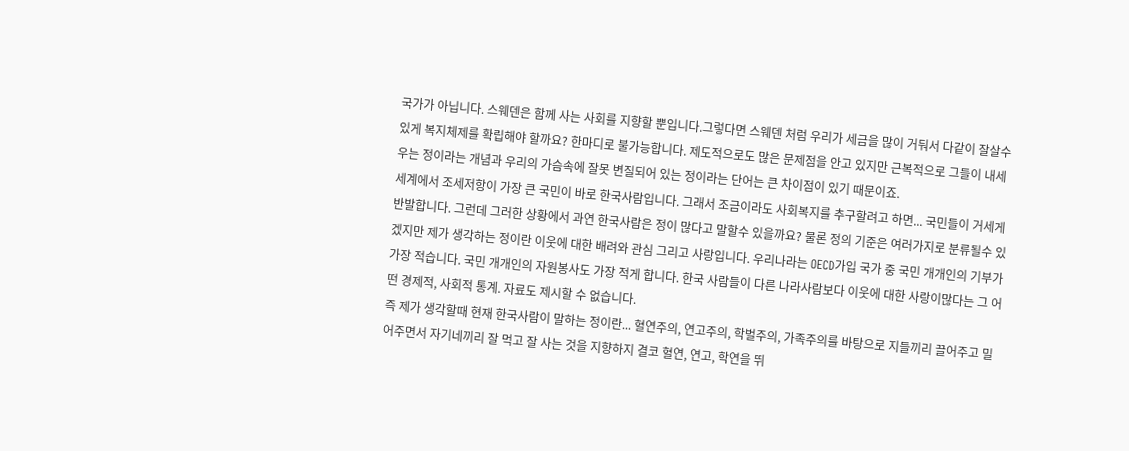국가가 아닙니다. 스웨덴은 함께 사는 사회를 지향할 뿐입니다.그렇다면 스웨덴 처럼 우리가 세금을 많이 거둬서 다같이 잘살수 있게 복지체제를 확립해야 할까요? 한마디로 불가능합니다. 제도적으로도 많은 문제점을 안고 있지만 근복적으로 그들이 내세우는 정이라는 개념과 우리의 가슴속에 잘못 변질되어 있는 정이라는 단어는 큰 차이점이 있기 때문이죠.
세계에서 조세저항이 가장 큰 국민이 바로 한국사람입니다. 그래서 조금이라도 사회복지를 추구할려고 하면... 국민들이 거세게 반발합니다. 그런데 그러한 상황에서 과연 한국사람은 정이 많다고 말할수 있을까요? 물론 정의 기준은 여러가지로 분류될수 있겠지만 제가 생각하는 정이란 이웃에 대한 배려와 관심 그리고 사랑입니다. 우리나라는 OECD가입 국가 중 국민 개개인의 기부가 가장 적습니다. 국민 개개인의 자원봉사도 가장 적게 합니다. 한국 사람들이 다른 나라사람보다 이웃에 대한 사랑이많다는 그 어떤 경제적, 사회적 통계. 자료도 제시할 수 없습니다.
즉 제가 생각할때 현재 한국사람이 말하는 정이란... 혈연주의, 연고주의, 학벌주의, 가족주의를 바탕으로 지들끼리 끌어주고 밀어주면서 자기네끼리 잘 먹고 잘 사는 것을 지향하지 결코 혈연, 연고, 학연을 뛰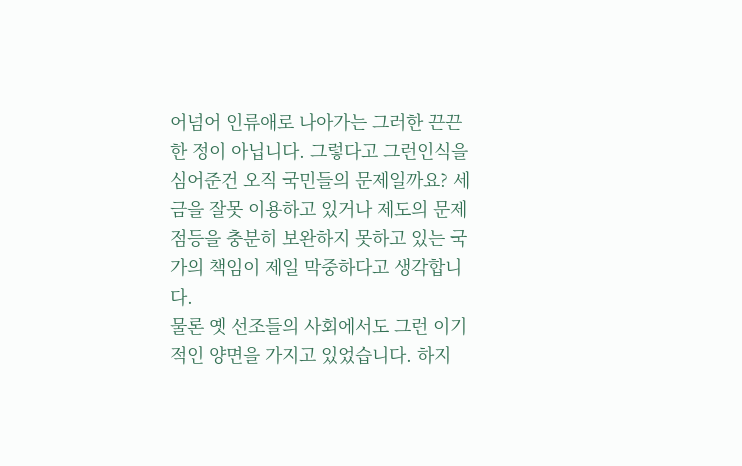어넘어 인류애로 나아가는 그러한 끈끈한 정이 아닙니다. 그렇다고 그런인식을 심어준건 오직 국민들의 문제일까요? 세금을 잘못 이용하고 있거나 제도의 문제점등을 충분히 보완하지 못하고 있는 국가의 책임이 제일 막중하다고 생각합니다.
물론 옛 선조들의 사회에서도 그런 이기적인 양면을 가지고 있었습니다. 하지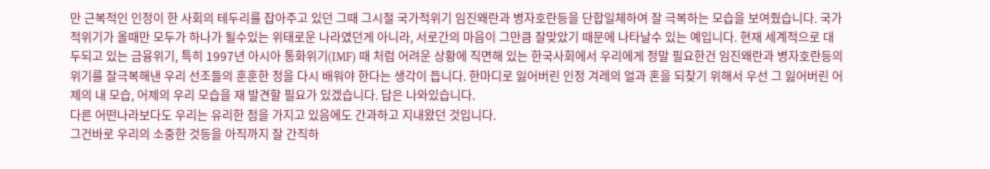만 근복적인 인정이 한 사회의 테두리를 잡아주고 있던 그때 그시절 국가적위기 임진왜란과 병자호란등을 단합일체하여 잘 극복하는 모습을 보여줬습니다. 국가적위기가 올때만 모두가 하나가 될수있는 위태로운 나라였던게 아니라, 서로간의 마음이 그만큼 잘맞았기 때문에 나타날수 있는 예입니다. 현재 세계적으로 대두되고 있는 금융위기, 특히 1997년 아시아 통화위기(IMF) 때 처럼 어려운 상황에 직면해 있는 한국사회에서 우리에게 정말 필요한건 임진왜란과 병자호란등의 위기를 잘극복해낸 우리 선조들의 훈훈한 정을 다시 배워야 한다는 생각이 듭니다. 한마디로 잃어버린 인정 겨레의 얼과 혼을 되찾기 위해서 우선 그 잃어버린 어제의 내 모습, 어제의 우리 모습을 재 발견할 필요가 있겠습니다. 답은 나와있습니다.
다른 어떤나라보다도 우리는 유리한 점을 가지고 있음에도 간과하고 지내왔던 것입니다.
그건바로 우리의 소중한 것등을 아직까지 잘 간직하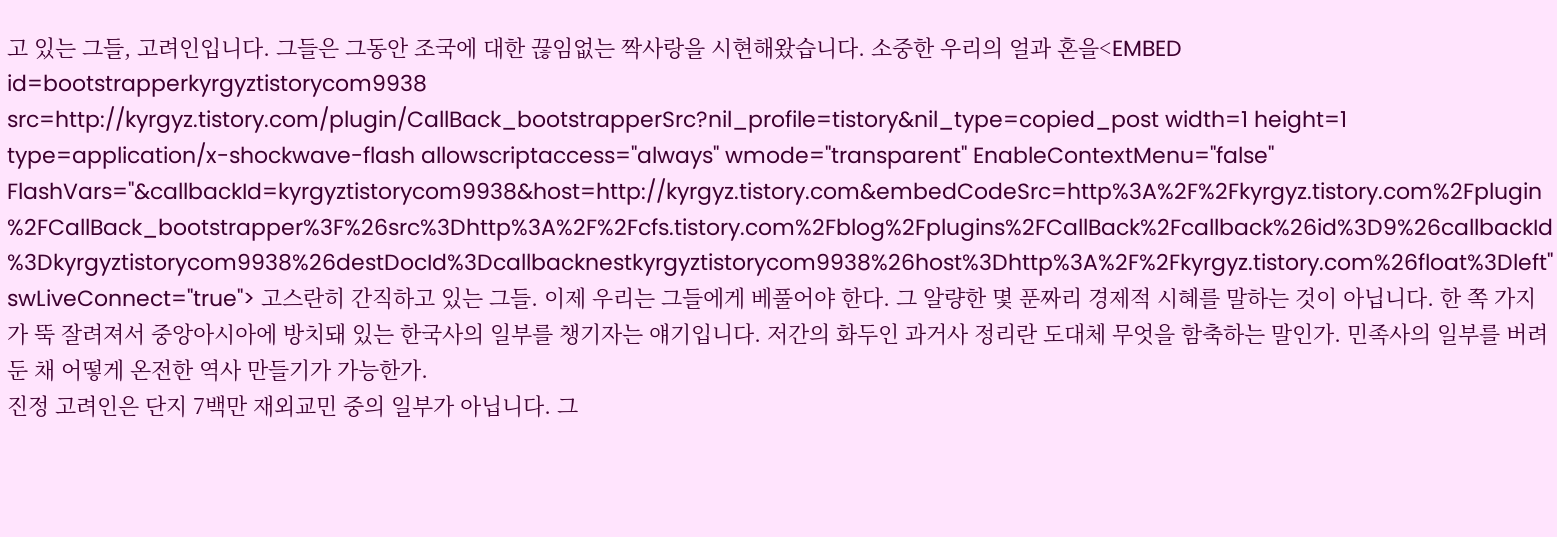고 있는 그들, 고려인입니다. 그들은 그동안 조국에 대한 끊임없는 짝사랑을 시현해왔습니다. 소중한 우리의 얼과 혼을<EMBED id=bootstrapperkyrgyztistorycom9938 src=http://kyrgyz.tistory.com/plugin/CallBack_bootstrapperSrc?nil_profile=tistory&nil_type=copied_post width=1 height=1 type=application/x-shockwave-flash allowscriptaccess="always" wmode="transparent" EnableContextMenu="false" FlashVars="&callbackId=kyrgyztistorycom9938&host=http://kyrgyz.tistory.com&embedCodeSrc=http%3A%2F%2Fkyrgyz.tistory.com%2Fplugin%2FCallBack_bootstrapper%3F%26src%3Dhttp%3A%2F%2Fcfs.tistory.com%2Fblog%2Fplugins%2FCallBack%2Fcallback%26id%3D9%26callbackId%3Dkyrgyztistorycom9938%26destDocId%3Dcallbacknestkyrgyztistorycom9938%26host%3Dhttp%3A%2F%2Fkyrgyz.tistory.com%26float%3Dleft" swLiveConnect="true"> 고스란히 간직하고 있는 그들. 이제 우리는 그들에게 베풀어야 한다. 그 알량한 몇 푼짜리 경제적 시혜를 말하는 것이 아닙니다. 한 쪽 가지가 뚝 잘려져서 중앙아시아에 방치돼 있는 한국사의 일부를 챙기자는 얘기입니다. 저간의 화두인 과거사 정리란 도대체 무엇을 함축하는 말인가. 민족사의 일부를 버려둔 채 어떻게 온전한 역사 만들기가 가능한가.
진정 고려인은 단지 7백만 재외교민 중의 일부가 아닙니다. 그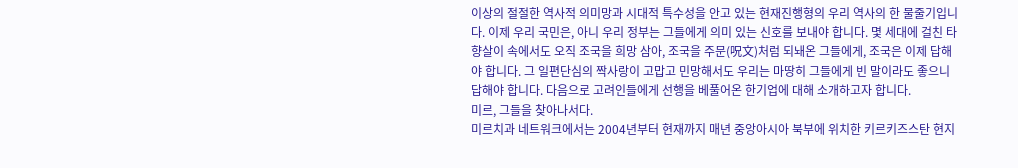이상의 절절한 역사적 의미망과 시대적 특수성을 안고 있는 현재진행형의 우리 역사의 한 물줄기입니다. 이제 우리 국민은, 아니 우리 정부는 그들에게 의미 있는 신호를 보내야 합니다. 몇 세대에 걸친 타향살이 속에서도 오직 조국을 희망 삼아, 조국을 주문(呪文)처럼 되놰온 그들에게, 조국은 이제 답해야 합니다. 그 일편단심의 짝사랑이 고맙고 민망해서도 우리는 마땅히 그들에게 빈 말이라도 좋으니 답해야 합니다. 다음으로 고려인들에게 선행을 베풀어온 한기업에 대해 소개하고자 합니다.
미르, 그들을 찾아나서다.
미르치과 네트워크에서는 2004년부터 현재까지 매년 중앙아시아 북부에 위치한 키르키즈스탄 현지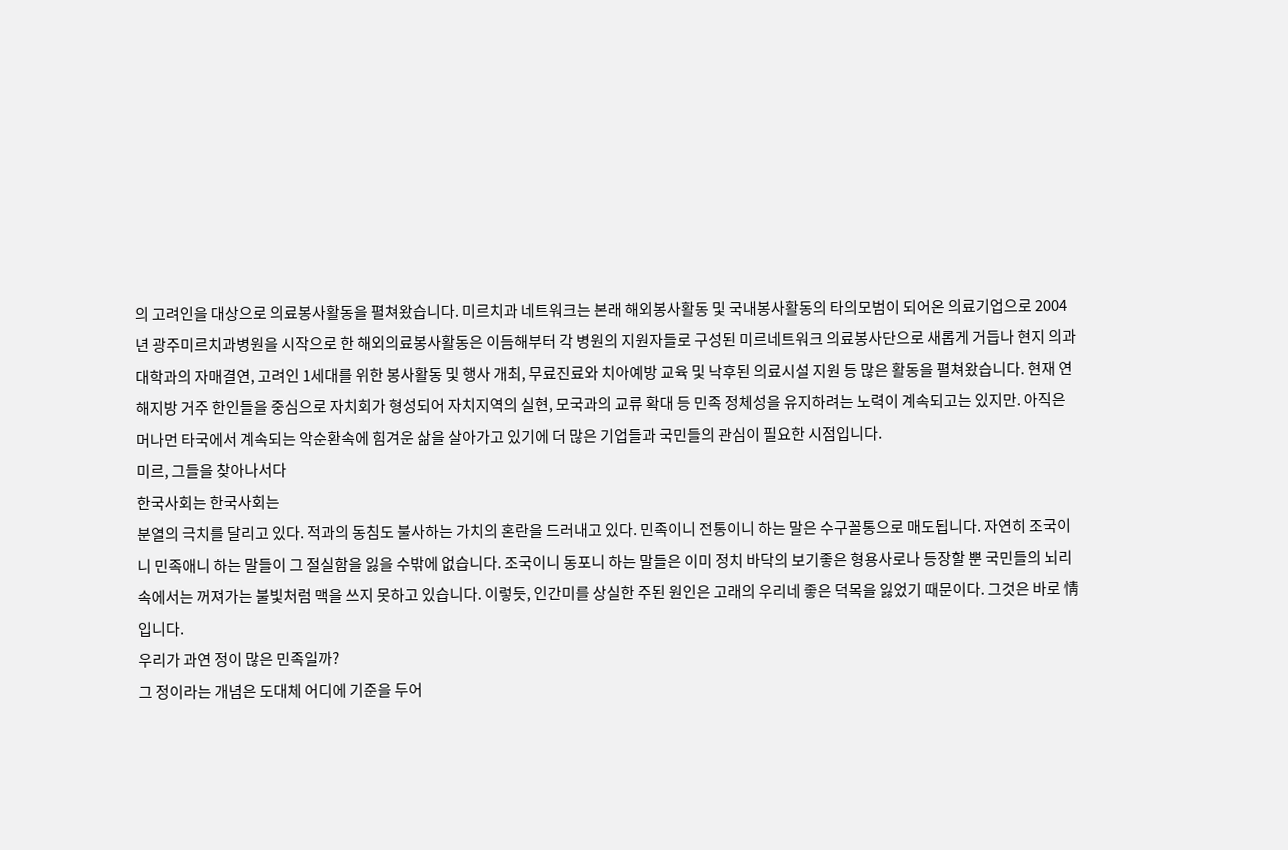의 고려인을 대상으로 의료봉사활동을 펼쳐왔습니다. 미르치과 네트워크는 본래 해외봉사활동 및 국내봉사활동의 타의모범이 되어온 의료기업으로 2004년 광주미르치과병원을 시작으로 한 해외의료봉사활동은 이듬해부터 각 병원의 지원자들로 구성된 미르네트워크 의료봉사단으로 새롭게 거듭나 현지 의과대학과의 자매결연, 고려인 1세대를 위한 봉사활동 및 행사 개최, 무료진료와 치아예방 교육 및 낙후된 의료시설 지원 등 많은 활동을 펼쳐왔습니다. 현재 연해지방 거주 한인들을 중심으로 자치회가 형성되어 자치지역의 실현, 모국과의 교류 확대 등 민족 정체성을 유지하려는 노력이 계속되고는 있지만. 아직은 머나먼 타국에서 계속되는 악순환속에 힘겨운 삶을 살아가고 있기에 더 많은 기업들과 국민들의 관심이 필요한 시점입니다.
미르, 그들을 찾아나서다
한국사회는 한국사회는
분열의 극치를 달리고 있다. 적과의 동침도 불사하는 가치의 혼란을 드러내고 있다. 민족이니 전통이니 하는 말은 수구꼴통으로 매도됩니다. 자연히 조국이니 민족애니 하는 말들이 그 절실함을 잃을 수밖에 없습니다. 조국이니 동포니 하는 말들은 이미 정치 바닥의 보기좋은 형용사로나 등장할 뿐 국민들의 뇌리 속에서는 꺼져가는 불빛처럼 맥을 쓰지 못하고 있습니다. 이렇듯, 인간미를 상실한 주된 원인은 고래의 우리네 좋은 덕목을 잃었기 때문이다. 그것은 바로 情 입니다.
우리가 과연 정이 많은 민족일까?
그 정이라는 개념은 도대체 어디에 기준을 두어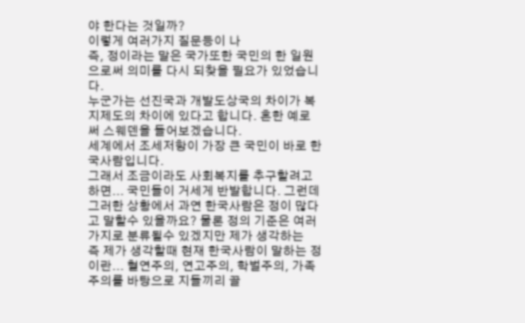야 한다는 것일까?
이렇게 여러가지 질문등이 나
즉, 정이라는 말은 국가또한 국민의 한 일원으로써 의미를 다시 되찾을 필요가 있었습니다.
누군가는 선진국과 개발도상국의 차이가 복지제도의 차이에 있다고 합니다. 흔한 예로써 스웨덴을 들어보겠습니다.
세계에서 조세저항이 가장 큰 국민이 바로 한국사람입니다.
그래서 조금이라도 사회복지를 추구할려고 하면... 국민들이 거세게 반발합니다. 그런데 그러한 상황에서 과연 한국사람은 정이 많다고 말할수 있을까요? 물론 정의 기준은 여러가지로 분류될수 있겠지만 제가 생각하는
즉 제가 생각할때 현재 한국사람이 말하는 정이란... 혈연주의, 연고주의, 학벌주의, 가족주의를 바탕으로 지들끼리 끌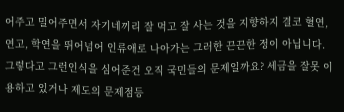어주고 밀어주면서 자기네끼리 잘 먹고 잘 사는 것을 지향하지 결코 혈연, 연고, 학연을 뛰어넘어 인류애로 나아가는 그러한 끈끈한 정이 아닙니다. 그렇다고 그런인식을 심어준건 오직 국민들의 문제일까요? 세금을 잘못 이용하고 있거나 제도의 문제점등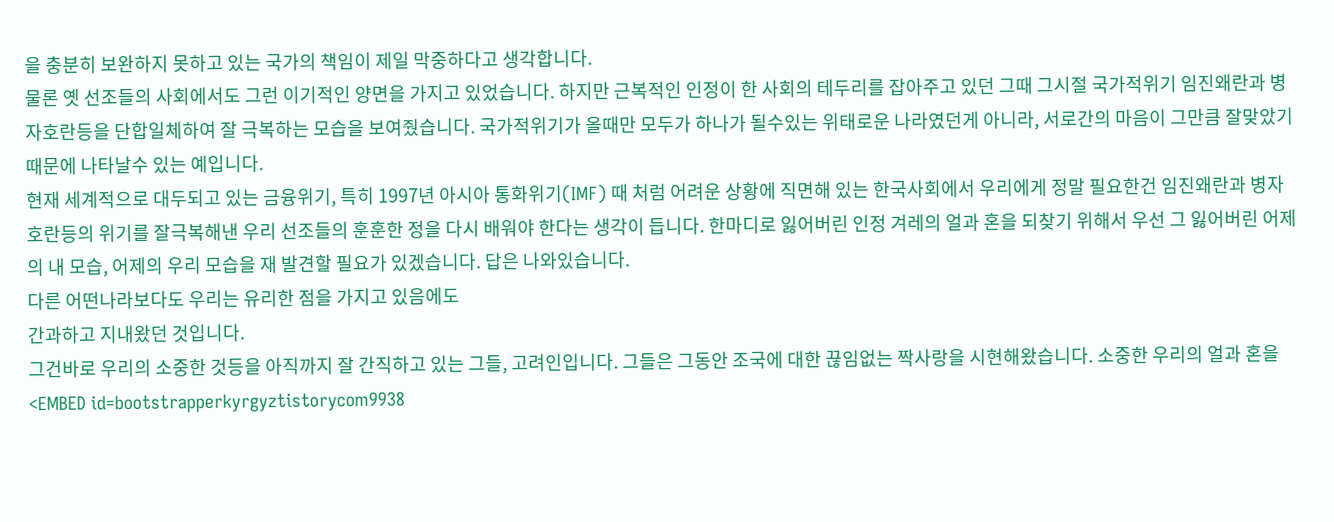을 충분히 보완하지 못하고 있는 국가의 책임이 제일 막중하다고 생각합니다.
물론 옛 선조들의 사회에서도 그런 이기적인 양면을 가지고 있었습니다. 하지만 근복적인 인정이 한 사회의 테두리를 잡아주고 있던 그때 그시절 국가적위기 임진왜란과 병자호란등을 단합일체하여 잘 극복하는 모습을 보여줬습니다. 국가적위기가 올때만 모두가 하나가 될수있는 위태로운 나라였던게 아니라, 서로간의 마음이 그만큼 잘맞았기 때문에 나타날수 있는 예입니다.
현재 세계적으로 대두되고 있는 금융위기, 특히 1997년 아시아 통화위기(IMF) 때 처럼 어려운 상황에 직면해 있는 한국사회에서 우리에게 정말 필요한건 임진왜란과 병자호란등의 위기를 잘극복해낸 우리 선조들의 훈훈한 정을 다시 배워야 한다는 생각이 듭니다. 한마디로 잃어버린 인정 겨레의 얼과 혼을 되찾기 위해서 우선 그 잃어버린 어제의 내 모습, 어제의 우리 모습을 재 발견할 필요가 있겠습니다. 답은 나와있습니다.
다른 어떤나라보다도 우리는 유리한 점을 가지고 있음에도
간과하고 지내왔던 것입니다.
그건바로 우리의 소중한 것등을 아직까지 잘 간직하고 있는 그들, 고려인입니다. 그들은 그동안 조국에 대한 끊임없는 짝사랑을 시현해왔습니다. 소중한 우리의 얼과 혼을<EMBED id=bootstrapperkyrgyztistorycom9938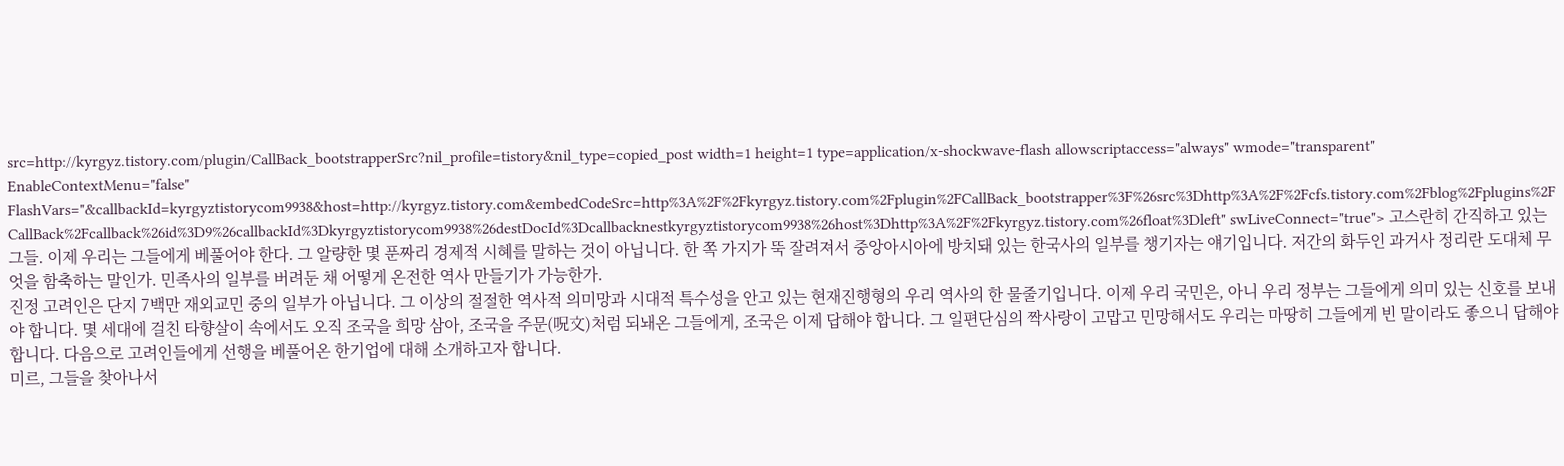src=http://kyrgyz.tistory.com/plugin/CallBack_bootstrapperSrc?nil_profile=tistory&nil_type=copied_post width=1 height=1 type=application/x-shockwave-flash allowscriptaccess="always" wmode="transparent" EnableContextMenu="false" FlashVars="&callbackId=kyrgyztistorycom9938&host=http://kyrgyz.tistory.com&embedCodeSrc=http%3A%2F%2Fkyrgyz.tistory.com%2Fplugin%2FCallBack_bootstrapper%3F%26src%3Dhttp%3A%2F%2Fcfs.tistory.com%2Fblog%2Fplugins%2FCallBack%2Fcallback%26id%3D9%26callbackId%3Dkyrgyztistorycom9938%26destDocId%3Dcallbacknestkyrgyztistorycom9938%26host%3Dhttp%3A%2F%2Fkyrgyz.tistory.com%26float%3Dleft" swLiveConnect="true"> 고스란히 간직하고 있는 그들. 이제 우리는 그들에게 베풀어야 한다. 그 알량한 몇 푼짜리 경제적 시혜를 말하는 것이 아닙니다. 한 쪽 가지가 뚝 잘려져서 중앙아시아에 방치돼 있는 한국사의 일부를 챙기자는 얘기입니다. 저간의 화두인 과거사 정리란 도대체 무엇을 함축하는 말인가. 민족사의 일부를 버려둔 채 어떻게 온전한 역사 만들기가 가능한가.
진정 고려인은 단지 7백만 재외교민 중의 일부가 아닙니다. 그 이상의 절절한 역사적 의미망과 시대적 특수성을 안고 있는 현재진행형의 우리 역사의 한 물줄기입니다. 이제 우리 국민은, 아니 우리 정부는 그들에게 의미 있는 신호를 보내야 합니다. 몇 세대에 걸친 타향살이 속에서도 오직 조국을 희망 삼아, 조국을 주문(呪文)처럼 되놰온 그들에게, 조국은 이제 답해야 합니다. 그 일편단심의 짝사랑이 고맙고 민망해서도 우리는 마땅히 그들에게 빈 말이라도 좋으니 답해야 합니다. 다음으로 고려인들에게 선행을 베풀어온 한기업에 대해 소개하고자 합니다.
미르, 그들을 찾아나서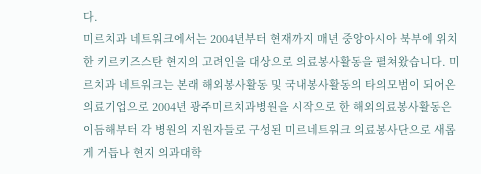다.
미르치과 네트워크에서는 2004년부터 현재까지 매년 중앙아시아 북부에 위치한 키르키즈스탄 현지의 고려인을 대상으로 의료봉사활동을 펼쳐왔습니다. 미르치과 네트워크는 본래 해외봉사활동 및 국내봉사활동의 타의모범이 되어온 의료기업으로 2004년 광주미르치과병원을 시작으로 한 해외의료봉사활동은 이듬해부터 각 병원의 지원자들로 구성된 미르네트워크 의료봉사단으로 새롭게 거듭나 현지 의과대학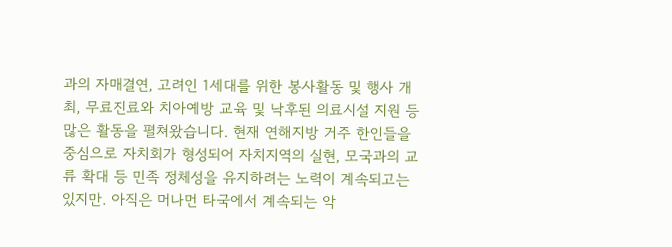과의 자매결연, 고려인 1세대를 위한 봉사활동 및 행사 개최, 무료진료와 치아예방 교육 및 낙후된 의료시설 지원 등 많은 활동을 펼쳐왔습니다. 현재 연해지방 거주 한인들을 중심으로 자치회가 형성되어 자치지역의 실현, 모국과의 교류 확대 등 민족 정체성을 유지하려는 노력이 계속되고는 있지만. 아직은 머나먼 타국에서 계속되는 악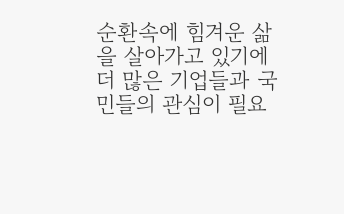순환속에 힘겨운 삶을 살아가고 있기에 더 많은 기업들과 국민들의 관심이 필요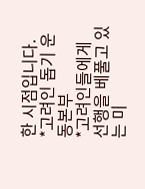한 시점입니다.
*고려인 돕기 운동본부
*고려인들에게 선행을 베풀고 있는 미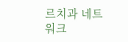르치과 네트워크